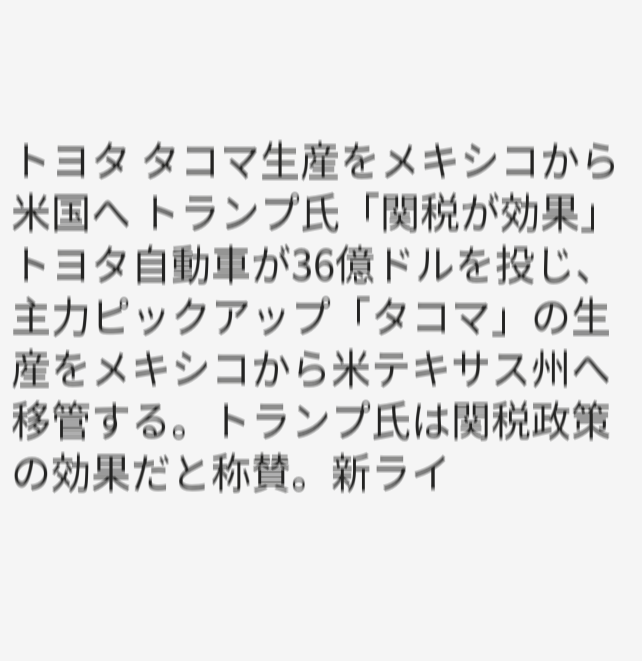トヨタ タコマ生産をメキシコから米国へ トランプ氏「関税が効果」
トヨタ自動車が36億ドルを投じ、主力ピックアップ「タコマ」の生産をメキシコから米テキサス州へ移管する。トランプ氏は関税政策の効果だと称賛。新ライ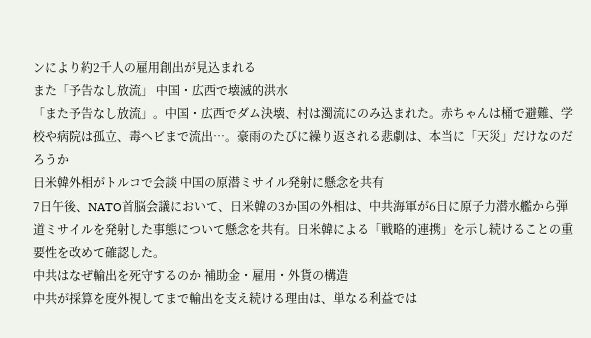ンにより約2千人の雇用創出が見込まれる
また「予告なし放流」 中国・広西で壊滅的洪水
「また予告なし放流」。中国・広西でダム決壊、村は濁流にのみ込まれた。赤ちゃんは桶で避難、学校や病院は孤立、毒ヘビまで流出…。豪雨のたびに繰り返される悲劇は、本当に「天災」だけなのだろうか
日米韓外相がトルコで会談 中国の原潜ミサイル発射に懸念を共有
7日午後、NATO首脳会議において、日米韓の3か国の外相は、中共海軍が6日に原子力潜水艦から弾道ミサイルを発射した事態について懸念を共有。日米韓による「戦略的連携」を示し続けることの重要性を改めて確認した。
中共はなぜ輸出を死守するのか 補助金・雇用・外貨の構造
中共が採算を度外視してまで輸出を支え続ける理由は、単なる利益では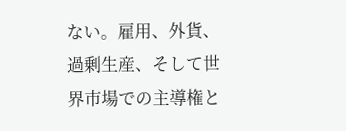ない。雇用、外貨、過剰生産、そして世界市場での主導権と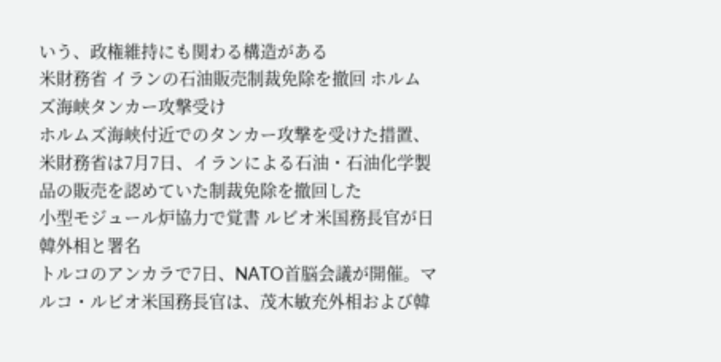いう、政権維持にも関わる構造がある
米財務省 イランの石油販売制裁免除を撤回 ホルムズ海峡タンカー攻撃受け
ホルムズ海峡付近でのタンカー攻撃を受けた措置、米財務省は7月7日、イランによる石油・石油化学製品の販売を認めていた制裁免除を撤回した
小型モジュール炉協力で覚書 ルビオ米国務長官が日韓外相と署名
トルコのアンカラで7日、NATO首脳会議が開催。マルコ・ルビオ米国務長官は、茂木敏充外相および韓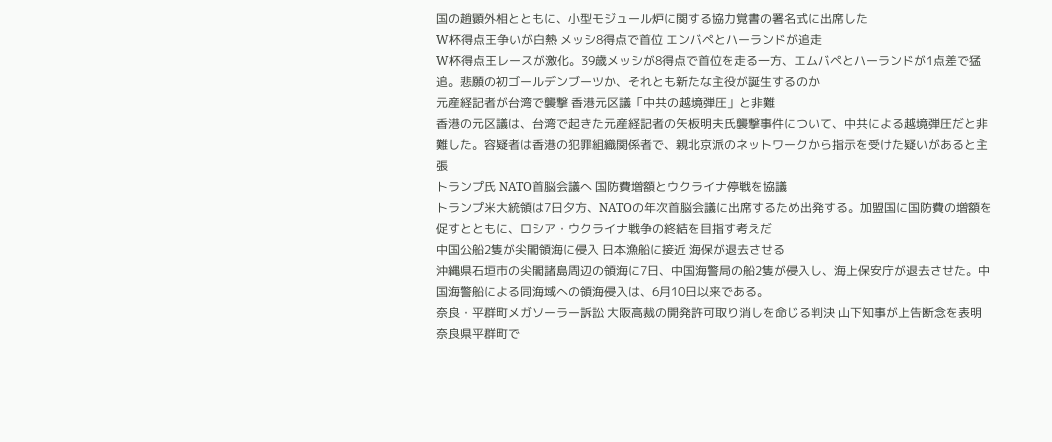国の趙顕外相とともに、小型モジュール炉に関する協力覚書の署名式に出席した
W杯得点王争いが白熱 メッシ8得点で首位 エンバペとハーランドが追走
W杯得点王レースが激化。39歳メッシが8得点で首位を走る一方、エムバペとハーランドが1点差で猛追。悲願の初ゴールデンブーツか、それとも新たな主役が誕生するのか
元産経記者が台湾で襲撃 香港元区議「中共の越境弾圧」と非難
香港の元区議は、台湾で起きた元産経記者の矢板明夫氏襲撃事件について、中共による越境弾圧だと非難した。容疑者は香港の犯罪組織関係者で、親北京派のネットワークから指示を受けた疑いがあると主張
トランプ氏 NATO首脳会議へ 国防費増額とウクライナ停戦を協議
トランプ米大統領は7日夕方、NATOの年次首脳会議に出席するため出発する。加盟国に国防費の増額を促すとともに、ロシア・ウクライナ戦争の終結を目指す考えだ
中国公船2隻が尖閣領海に侵入 日本漁船に接近 海保が退去させる
沖縄県石垣市の尖閣諸島周辺の領海に7日、中国海警局の船2隻が侵入し、海上保安庁が退去させた。中国海警船による同海域への領海侵入は、6月10日以来である。
奈良・平群町メガソーラー訴訟 大阪高裁の開発許可取り消しを命じる判決 山下知事が上告断念を表明
奈良県平群町で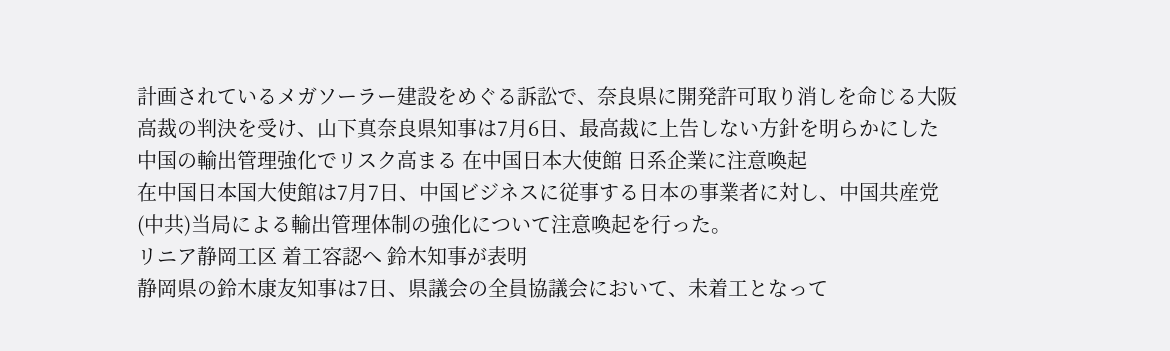計画されているメガソーラー建設をめぐる訴訟で、奈良県に開発許可取り消しを命じる大阪高裁の判決を受け、山下真奈良県知事は7月6日、最高裁に上告しない方針を明らかにした
中国の輸出管理強化でリスク高まる 在中国日本大使館 日系企業に注意喚起
在中国日本国大使館は7月7日、中国ビジネスに従事する日本の事業者に対し、中国共産党(中共)当局による輸出管理体制の強化について注意喚起を行った。
リニア静岡工区 着工容認へ 鈴木知事が表明
静岡県の鈴木康友知事は7日、県議会の全員協議会において、未着工となって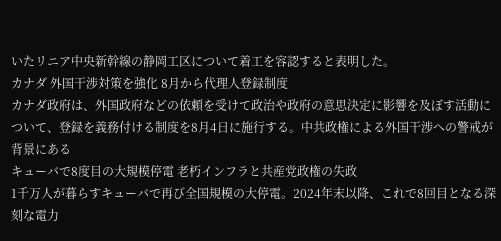いたリニア中央新幹線の静岡工区について着工を容認すると表明した。
カナダ 外国干渉対策を強化 8月から代理人登録制度
カナダ政府は、外国政府などの依頼を受けて政治や政府の意思決定に影響を及ぼす活動について、登録を義務付ける制度を8月4日に施行する。中共政権による外国干渉への警戒が背景にある
キューバで8度目の大規模停電 老朽インフラと共産党政権の失政
1千万人が暮らすキューバで再び全国規模の大停電。2024年末以降、これで8回目となる深刻な電力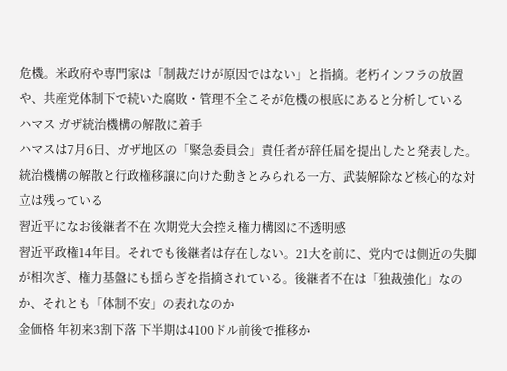危機。米政府や専門家は「制裁だけが原因ではない」と指摘。老朽インフラの放置や、共産党体制下で続いた腐敗・管理不全こそが危機の根底にあると分析している
ハマス ガザ統治機構の解散に着手
ハマスは7月6日、ガザ地区の「緊急委員会」責任者が辞任届を提出したと発表した。統治機構の解散と行政権移譲に向けた動きとみられる一方、武装解除など核心的な対立は残っている
習近平になお後継者不在 次期党大会控え権力構図に不透明感
習近平政権14年目。それでも後継者は存在しない。21大を前に、党内では側近の失脚が相次ぎ、権力基盤にも揺らぎを指摘されている。後継者不在は「独裁強化」なのか、それとも「体制不安」の表れなのか
金価格 年初来3割下落 下半期は4100ドル前後で推移か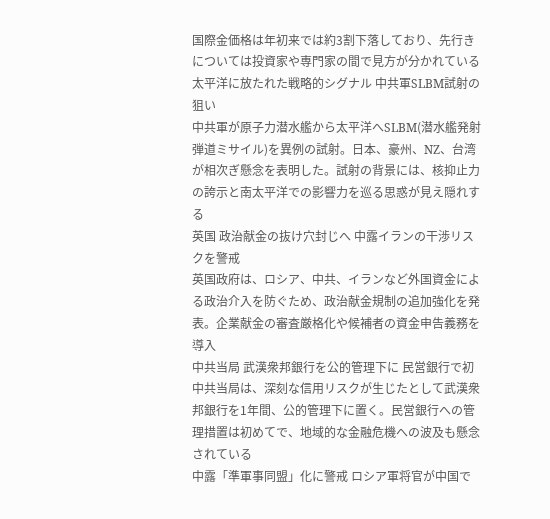国際金価格は年初来では約3割下落しており、先行きについては投資家や専門家の間で見方が分かれている
太平洋に放たれた戦略的シグナル 中共軍SLBM試射の狙い
中共軍が原子力潜水艦から太平洋へSLBM(潜水艦発射弾道ミサイル)を異例の試射。日本、豪州、NZ、台湾が相次ぎ懸念を表明した。試射の背景には、核抑止力の誇示と南太平洋での影響力を巡る思惑が見え隠れする
英国 政治献金の抜け穴封じへ 中露イランの干渉リスクを警戒
英国政府は、ロシア、中共、イランなど外国資金による政治介入を防ぐため、政治献金規制の追加強化を発表。企業献金の審査厳格化や候補者の資金申告義務を導入
中共当局 武漢衆邦銀行を公的管理下に 民営銀行で初
中共当局は、深刻な信用リスクが生じたとして武漢衆邦銀行を1年間、公的管理下に置く。民営銀行への管理措置は初めてで、地域的な金融危機への波及も懸念されている
中露「準軍事同盟」化に警戒 ロシア軍将官が中国で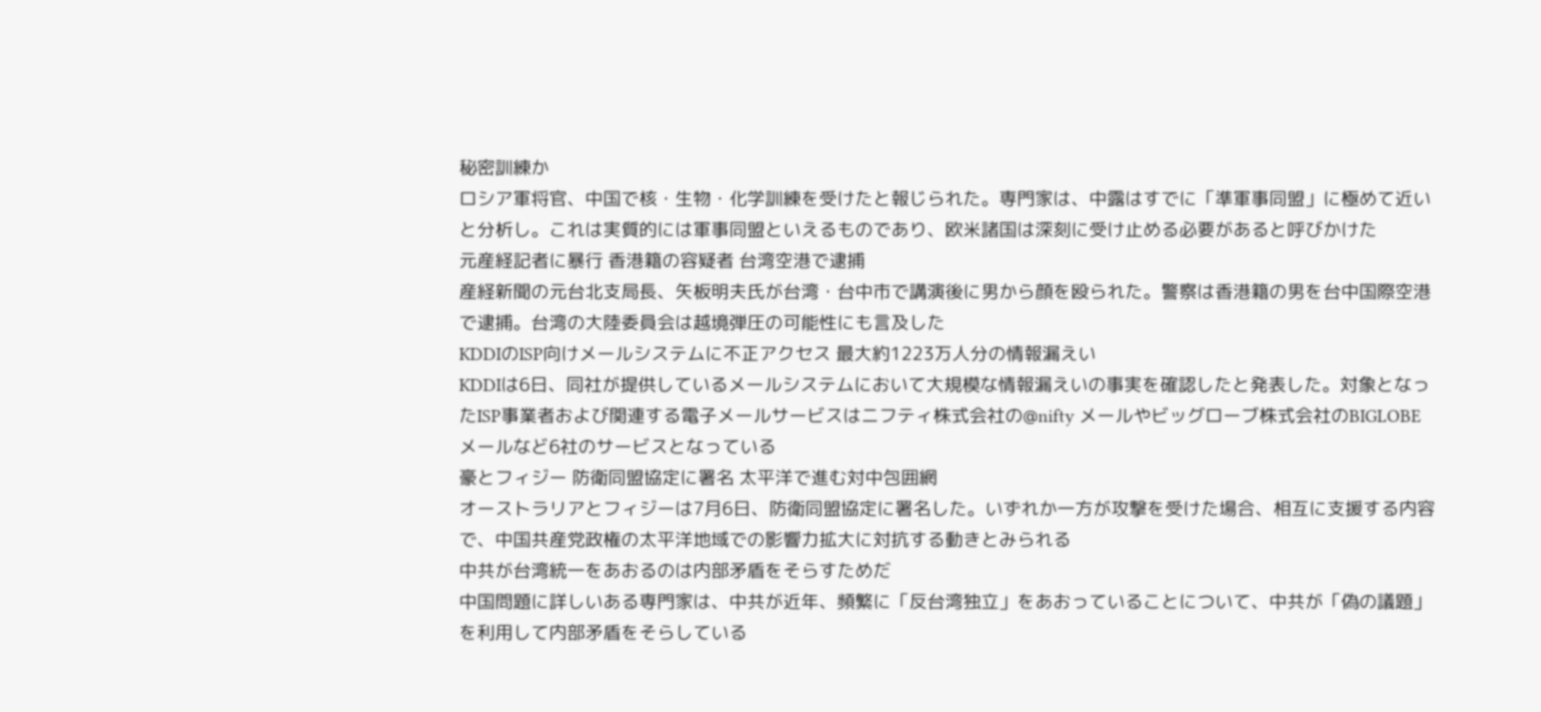秘密訓練か
ロシア軍将官、中国で核・生物・化学訓練を受けたと報じられた。専門家は、中露はすでに「準軍事同盟」に極めて近いと分析し。これは実質的には軍事同盟といえるものであり、欧米諸国は深刻に受け止める必要があると呼びかけた
元産経記者に暴行 香港籍の容疑者 台湾空港で逮捕
産経新聞の元台北支局長、矢板明夫氏が台湾・台中市で講演後に男から顔を殴られた。警察は香港籍の男を台中国際空港で逮捕。台湾の大陸委員会は越境弾圧の可能性にも言及した
KDDIのISP向けメールシステムに不正アクセス 最大約1223万人分の情報漏えい
KDDIは6日、同社が提供しているメールシステムにおいて大規模な情報漏えいの事実を確認したと発表した。対象となったISP事業者および関連する電子メールサービスはニフティ株式会社の@nifty メールやビッグローブ株式会社のBIGLOBE メールなど6社のサービスとなっている
豪とフィジー 防衛同盟協定に署名 太平洋で進む対中包囲網
オーストラリアとフィジーは7月6日、防衛同盟協定に署名した。いずれか一方が攻撃を受けた場合、相互に支援する内容で、中国共産党政権の太平洋地域での影響力拡大に対抗する動きとみられる
中共が台湾統一をあおるのは内部矛盾をそらすためだ
中国問題に詳しいある専門家は、中共が近年、頻繁に「反台湾独立」をあおっていることについて、中共が「偽の議題」を利用して内部矛盾をそらしている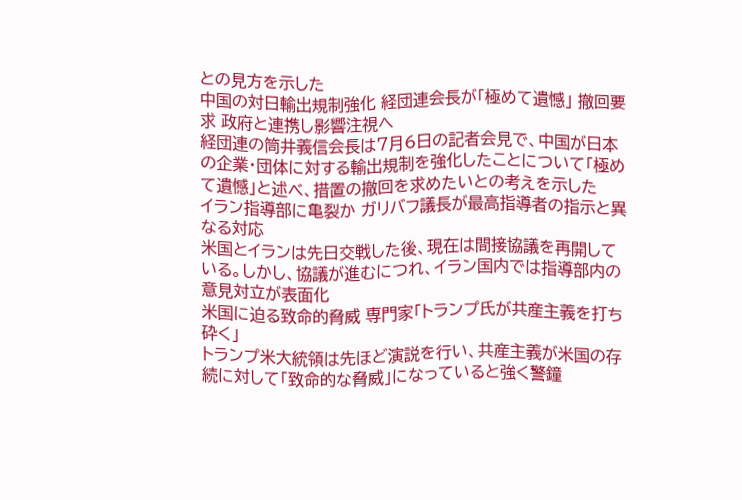との見方を示した
中国の対日輸出規制強化 経団連会長が「極めて遺憾」 撤回要求 政府と連携し影響注視へ
経団連の筒井義信会長は7月6日の記者会見で、中国が日本の企業・団体に対する輸出規制を強化したことについて「極めて遺憾」と述べ、措置の撤回を求めたいとの考えを示した
イラン指導部に亀裂か ガリバフ議長が最高指導者の指示と異なる対応
米国とイランは先日交戦した後、現在は間接協議を再開している。しかし、協議が進むにつれ、イラン国内では指導部内の意見対立が表面化
米国に迫る致命的脅威 専門家「トランプ氏が共産主義を打ち砕く」
トランプ米大統領は先ほど演説を行い、共産主義が米国の存続に対して「致命的な脅威」になっていると強く警鐘